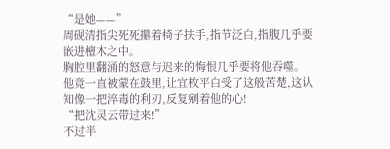“是她——”
周砚清指尖死死攥着椅子扶手,指节泛白,指腹几乎要嵌进檀木之中。
胸腔里翻涌的怒意与迟来的悔恨几乎要将他吞噬。
他竟一直被蒙在鼓里,让宜枚平白受了这般苦楚,这认知像一把淬毒的利刃,反复剜着他的心!
“把沈灵云带过来!”
不过半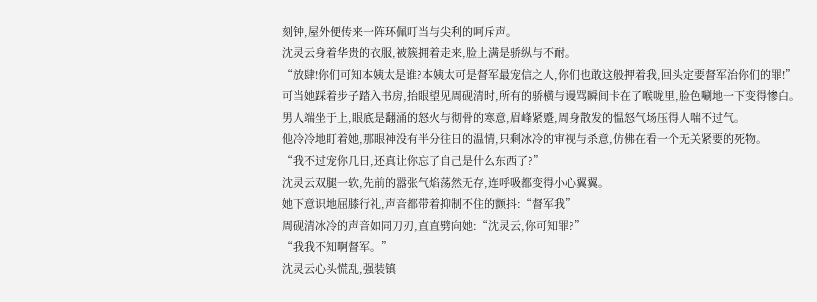刻钟,屋外便传来一阵环佩叮当与尖利的呵斥声。
沈灵云身着华贵的衣服,被簇拥着走来,脸上满是骄纵与不耐。
“放肆!你们可知本姨太是谁?本姨太可是督军最宠信之人,你们也敢这般押着我,回头定要督军治你们的罪!”
可当她踩着步子踏入书房,抬眼望见周砚清时,所有的骄横与谩骂瞬间卡在了喉咙里,脸色唰地一下变得惨白。
男人端坐于上,眼底是翻涌的怒火与彻骨的寒意,眉峰紧蹙,周身散发的愠怒气场压得人喘不过气。
他冷冷地盯着她,那眼神没有半分往日的温情,只剩冰冷的审视与杀意,仿佛在看一个无关紧要的死物。
“我不过宠你几日,还真让你忘了自己是什么东西了?”
沈灵云双腿一软,先前的嚣张气焰荡然无存,连呼吸都变得小心翼翼。
她下意识地屈膝行礼,声音都带着抑制不住的颤抖:“督军我”
周砚清冰冷的声音如同刀刃,直直劈向她:“沈灵云,你可知罪?”
“我我不知啊督军。”
沈灵云心头慌乱,强装镇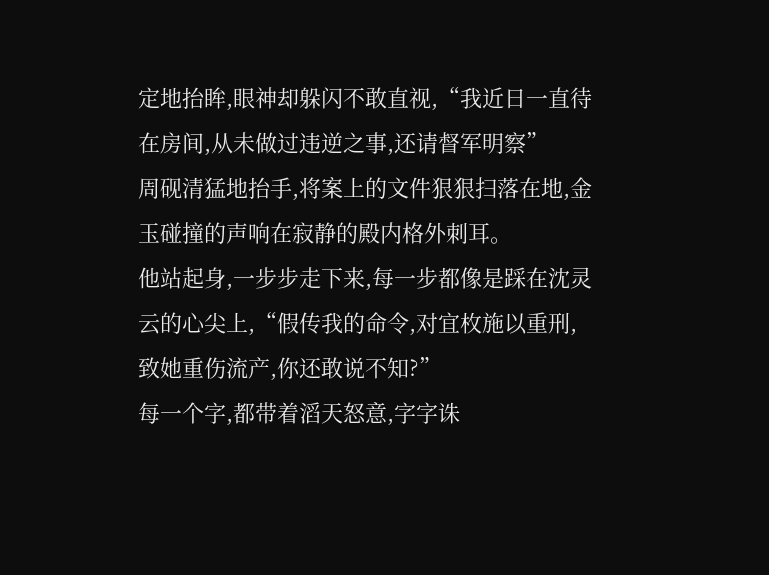定地抬眸,眼神却躲闪不敢直视,“我近日一直待在房间,从未做过违逆之事,还请督军明察”
周砚清猛地抬手,将案上的文件狠狠扫落在地,金玉碰撞的声响在寂静的殿内格外刺耳。
他站起身,一步步走下来,每一步都像是踩在沈灵云的心尖上,“假传我的命令,对宜枚施以重刑,致她重伤流产,你还敢说不知?”
每一个字,都带着滔天怒意,字字诛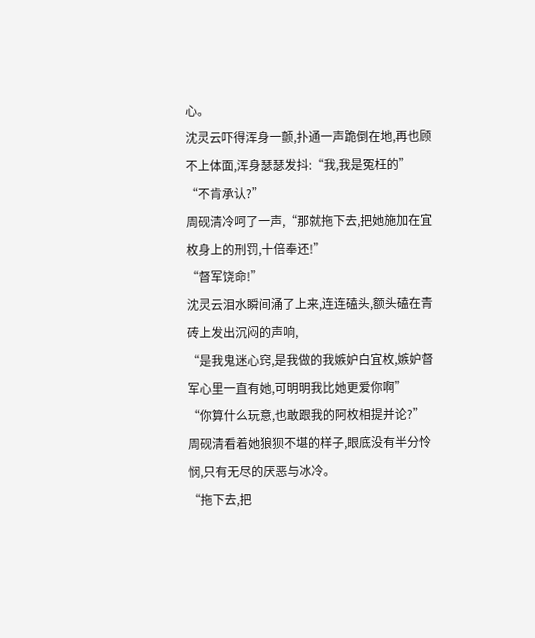心。
沈灵云吓得浑身一颤,扑通一声跪倒在地,再也顾不上体面,浑身瑟瑟发抖:“我,我是冤枉的”
“不肯承认?”
周砚清冷呵了一声,“那就拖下去,把她施加在宜枚身上的刑罚,十倍奉还!”
“督军饶命!”
沈灵云泪水瞬间涌了上来,连连磕头,额头磕在青砖上发出沉闷的声响,
“是我鬼迷心窍,是我做的我嫉妒白宜枚,嫉妒督军心里一直有她,可明明我比她更爱你啊”
“你算什么玩意,也敢跟我的阿枚相提并论?”
周砚清看着她狼狈不堪的样子,眼底没有半分怜悯,只有无尽的厌恶与冰冷。
“拖下去,把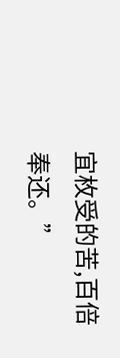宜枚受的苦,百倍奉还。”